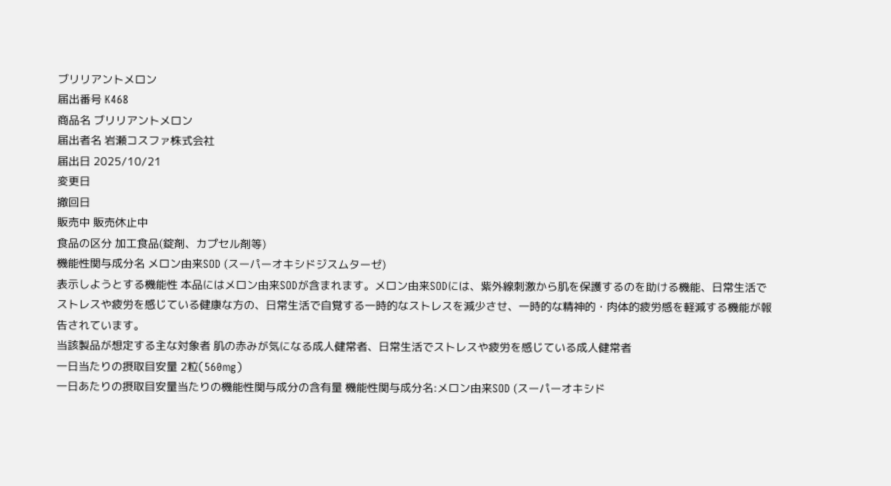ブリリアントメロン
届出番号 K468
商品名 ブリリアントメロン
届出者名 岩瀬コスファ株式会社
届出日 2025/10/21
変更日
撤回日
販売中 販売休止中
食品の区分 加工食品(錠剤、カプセル剤等)
機能性関与成分名 メロン由来SOD (スーパーオキシドジスムターゼ)
表示しようとする機能性 本品にはメロン由来SODが含まれます。メロン由来SODには、紫外線刺激から肌を保護するのを助ける機能、日常生活でストレスや疲労を感じている健康な方の、日常生活で自覚する一時的なストレスを減少させ、一時的な精神的・肉体的疲労感を軽減する機能が報告されています。
当該製品が想定する主な対象者 肌の赤みが気になる成人健常者、日常生活でストレスや疲労を感じている成人健常者
一日当たりの摂取目安量 2粒(560mg)
一日あたりの摂取目安量当たりの機能性関与成分の含有量 機能性関与成分名:メロン由来SOD (スーパーオキシド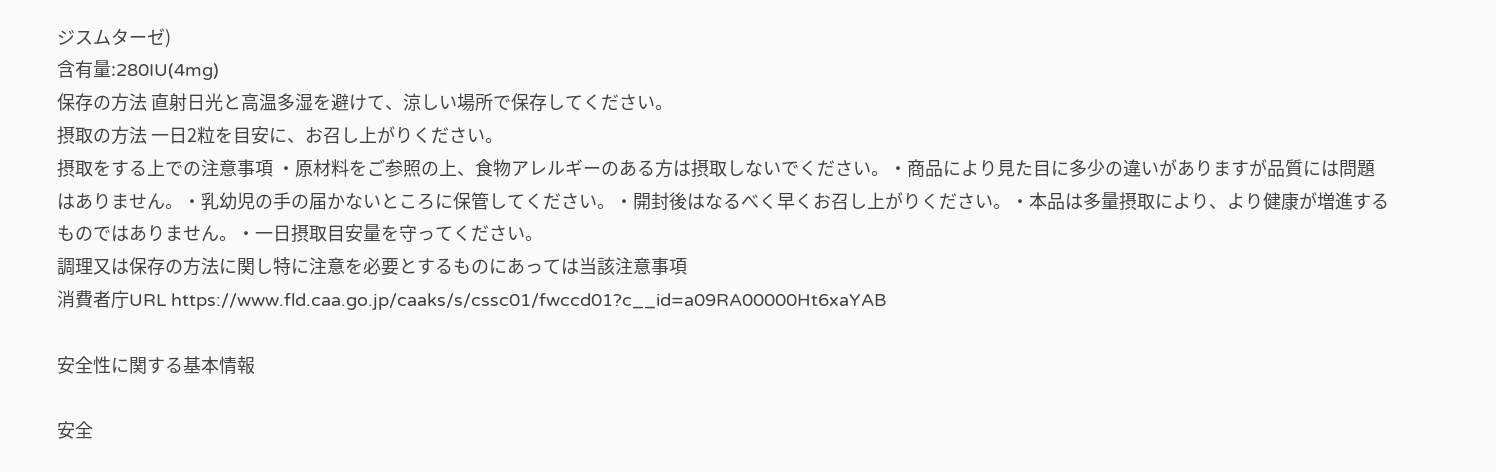ジスムターゼ)
含有量:280IU(4mg)
保存の方法 直射日光と高温多湿を避けて、涼しい場所で保存してください。
摂取の方法 一日2粒を目安に、お召し上がりください。
摂取をする上での注意事項 ・原材料をご参照の上、食物アレルギーのある方は摂取しないでください。・商品により見た目に多少の違いがありますが品質には問題はありません。・乳幼児の手の届かないところに保管してください。・開封後はなるべく早くお召し上がりください。・本品は多量摂取により、より健康が増進するものではありません。・一日摂取目安量を守ってください。
調理又は保存の方法に関し特に注意を必要とするものにあっては当該注意事項
消費者庁URL https://www.fld.caa.go.jp/caaks/s/cssc01/fwccd01?c__id=a09RA00000Ht6xaYAB

安全性に関する基本情報

安全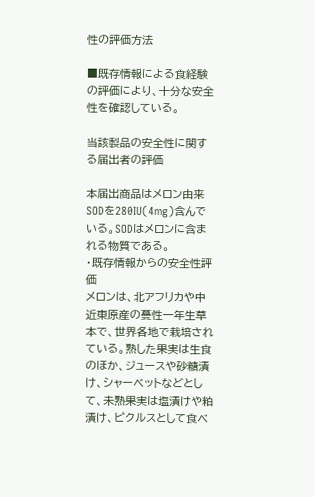性の評価方法

■既存情報による食経験の評価により、十分な安全性を確認している。

当該製品の安全性に関する届出者の評価

本届出商品はメロン由来SODを280IU(4mg)含んでいる。SODはメロンに含まれる物質である。
・既存情報からの安全性評価
メロンは、北アフリカや中近東原産の蔓性一年生草本で、世界各地で栽培されている。熟した果実は生食のほか、ジュースや砂糖漬け、シャーベットなどとして、未熟果実は塩漬けや粕漬け、ピクルスとして食べ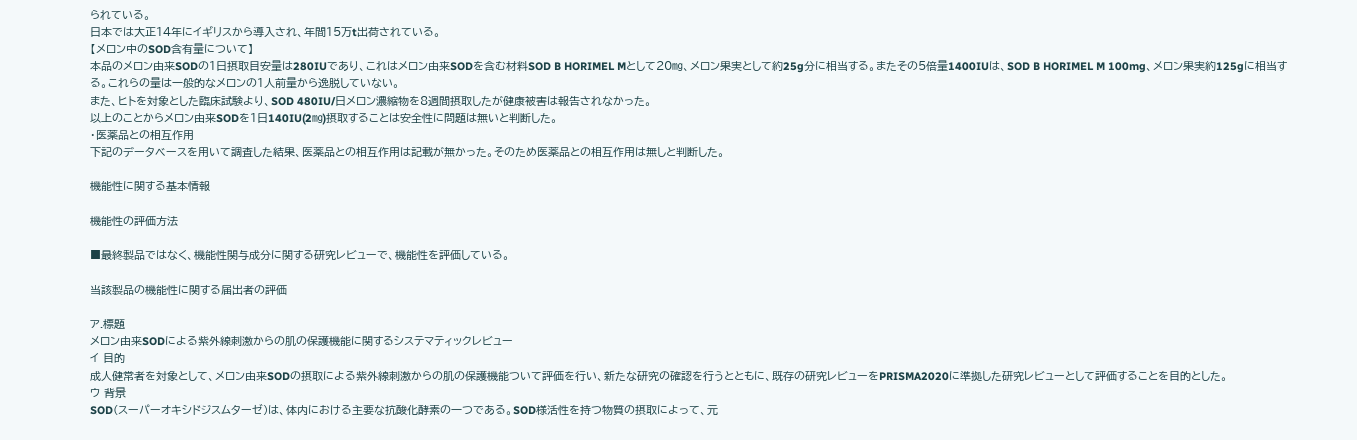られている。
日本では大正14年にイギリスから導入され、年間15万t出荷されている。
【メロン中のSOD含有量について】
本品のメロン由来SODの1日摂取目安量は280IUであり、これはメロン由来SODを含む材料SOD B HORIMEL Mとして20㎎、メロン果実として約25g分に相当する。またその5倍量1400IUは、SOD B HORIMEL M 100mg、メロン果実約125gに相当する。これらの量は一般的なメロンの1人前量から逸脱していない。
また、ヒトを対象とした臨床試験より、SOD 480IU/日メロン濃縮物を8週間摂取したが健康被害は報告されなかった。
以上のことからメロン由来SODを1日140IU(2㎎)摂取することは安全性に問題は無いと判断した。
・医薬品との相互作用
下記のデータベースを用いて調査した結果、医薬品との相互作用は記載が無かった。そのため医薬品との相互作用は無しと判断した。

機能性に関する基本情報

機能性の評価方法

■最終製品ではなく、機能性関与成分に関する研究レビューで、機能性を評価している。

当該製品の機能性に関する届出者の評価

ア.標題
メロン由来SODによる紫外線刺激からの肌の保護機能に関するシステマティックレビュー
イ 目的
成人健常者を対象として、メロン由来SODの摂取による紫外線刺激からの肌の保護機能ついて評価を行い、新たな研究の確認を行うとともに、既存の研究レビューをPRISMA2020に準拠した研究レビューとして評価することを目的とした。
ウ 背景
SOD(スーパーオキシドジスムターゼ)は、体内における主要な抗酸化酵素の一つである。SOD様活性を持つ物質の摂取によって、元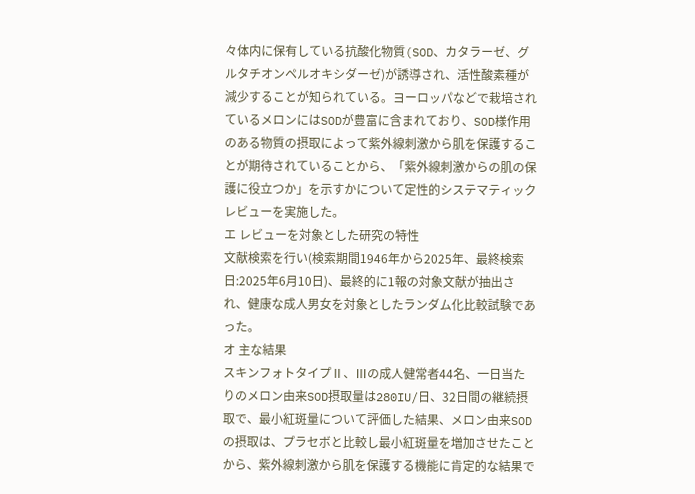々体内に保有している抗酸化物質(SOD、カタラーゼ、グルタチオンペルオキシダーゼ)が誘導され、活性酸素種が減少することが知られている。ヨーロッパなどで栽培されているメロンにはSODが豊富に含まれており、SOD様作用のある物質の摂取によって紫外線刺激から肌を保護することが期待されていることから、「紫外線刺激からの肌の保護に役立つか」を示すかについて定性的システマティックレビューを実施した。
エ レビューを対象とした研究の特性
文献検索を行い(検索期間1946年から2025年、最終検索日:2025年6月10日)、最終的に1報の対象文献が抽出され、健康な成人男女を対象としたランダム化比較試験であった。
オ 主な結果
スキンフォトタイプⅡ、Ⅲの成人健常者44名、一日当たりのメロン由来SOD摂取量は280IU/日、32日間の継続摂取で、最小紅斑量について評価した結果、メロン由来SODの摂取は、プラセボと比較し最小紅斑量を増加させたことから、紫外線刺激から肌を保護する機能に肯定的な結果で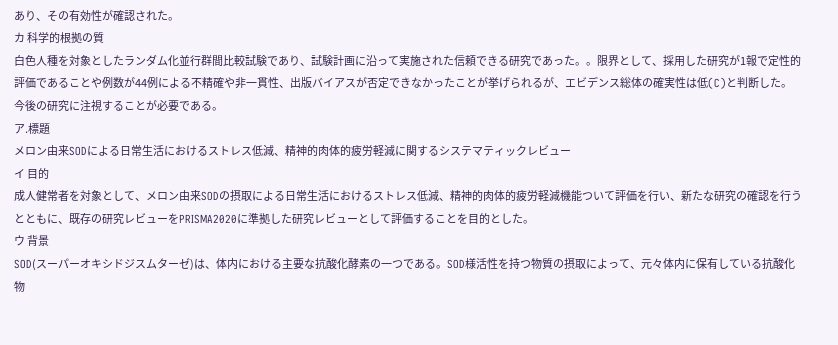あり、その有効性が確認された。
カ 科学的根拠の質
白色人種を対象としたランダム化並行群間比較試験であり、試験計画に沿って実施された信頼できる研究であった。。限界として、採用した研究が1報で定性的評価であることや例数が44例による不精確や非一貫性、出版バイアスが否定できなかったことが挙げられるが、エビデンス総体の確実性は低(C)と判断した。今後の研究に注視することが必要である。
ア.標題
メロン由来SODによる日常生活におけるストレス低減、精神的肉体的疲労軽減に関するシステマティックレビュー
イ 目的
成人健常者を対象として、メロン由来SODの摂取による日常生活におけるストレス低減、精神的肉体的疲労軽減機能ついて評価を行い、新たな研究の確認を行うとともに、既存の研究レビューをPRISMA2020に準拠した研究レビューとして評価することを目的とした。
ウ 背景
SOD(スーパーオキシドジスムターゼ)は、体内における主要な抗酸化酵素の一つである。SOD様活性を持つ物質の摂取によって、元々体内に保有している抗酸化物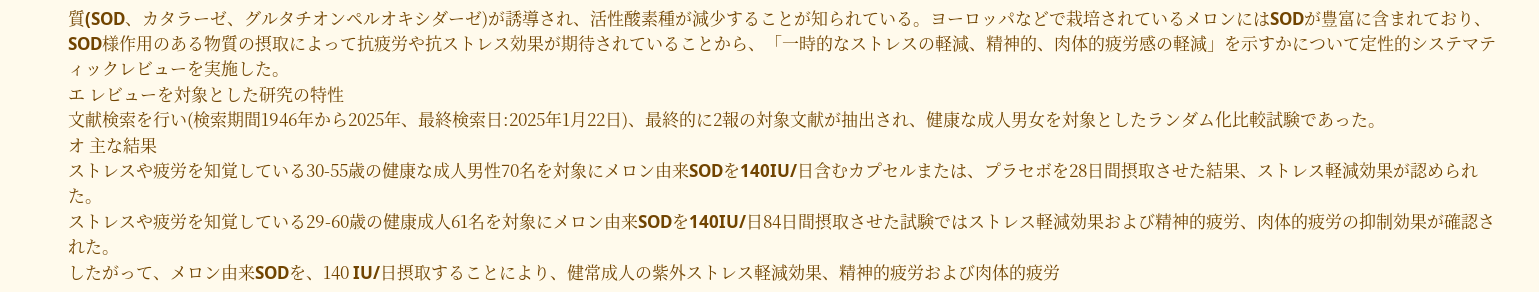質(SOD、カタラーゼ、グルタチオンペルオキシダーゼ)が誘導され、活性酸素種が減少することが知られている。ヨーロッパなどで栽培されているメロンにはSODが豊富に含まれており、SOD様作用のある物質の摂取によって抗疲労や抗ストレス効果が期待されていることから、「一時的なストレスの軽減、精神的、肉体的疲労感の軽減」を示すかについて定性的システマティックレビューを実施した。
エ レビューを対象とした研究の特性
文献検索を行い(検索期間1946年から2025年、最終検索日:2025年1月22日)、最終的に2報の対象文献が抽出され、健康な成人男女を対象としたランダム化比較試験であった。
オ 主な結果
ストレスや疲労を知覚している30-55歳の健康な成人男性70名を対象にメロン由来SODを140IU/日含むカプセルまたは、プラセボを28日間摂取させた結果、ストレス軽減効果が認められた。
ストレスや疲労を知覚している29-60歳の健康成人61名を対象にメロン由来SODを140IU/日84日間摂取させた試験ではストレス軽減効果および精神的疲労、肉体的疲労の抑制効果が確認された。
したがって、メロン由来SODを、140 IU/日摂取することにより、健常成人の紫外ストレス軽減効果、精神的疲労および肉体的疲労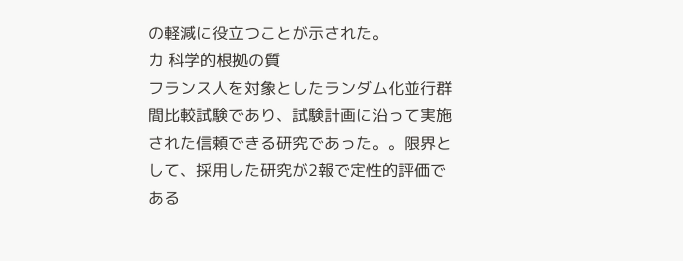の軽減に役立つことが示された。
カ 科学的根拠の質
フランス人を対象としたランダム化並行群間比較試験であり、試験計画に沿って実施された信頼できる研究であった。。限界として、採用した研究が2報で定性的評価である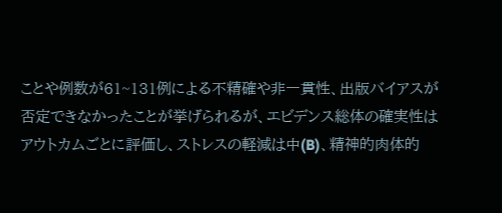ことや例数が61~131例による不精確や非一貫性、出版バイアスが否定できなかったことが挙げられるが、エビデンス総体の確実性はアウトカムごとに評価し、ストレスの軽減は中(B)、精神的肉体的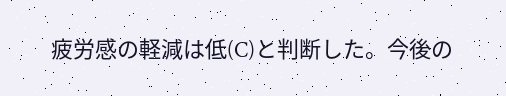疲労感の軽減は低(C)と判断した。今後の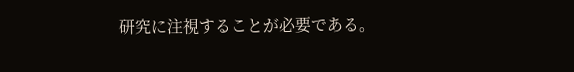研究に注視することが必要である。